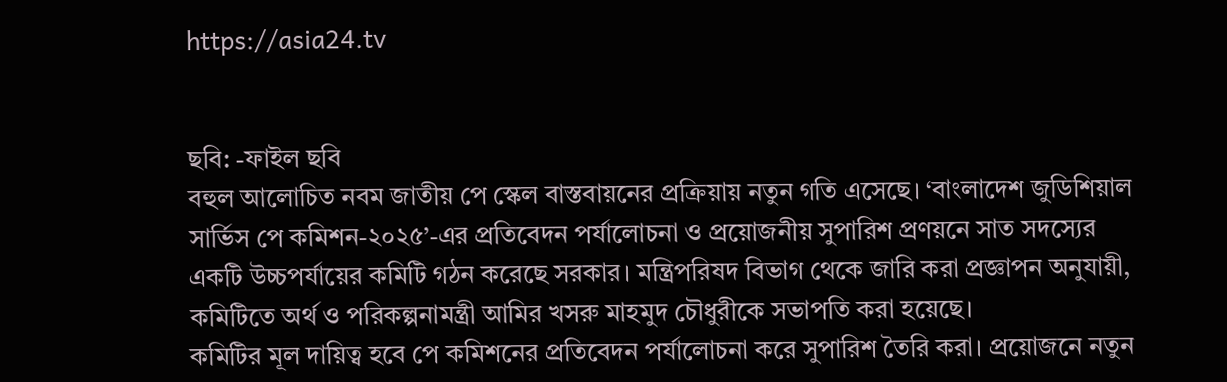https://asia24.tv


ছবি: -ফাইল ছবি
বহুল আলোচিত নবম জাতীয় পে স্কেল বাস্তবায়নের প্রক্রিয়ায় নতুন গতি এসেছে। ‘বাংলাদেশ জুডিশিয়াল সার্ভিস পে কমিশন-২০২৫’-এর প্রতিবেদন পর্যালোচনা ও প্রয়োজনীয় সুপারিশ প্রণয়নে সাত সদস্যের একটি উচ্চপর্যায়ের কমিটি গঠন করেছে সরকার। মন্ত্রিপরিষদ বিভাগ থেকে জারি করা প্রজ্ঞাপন অনুযায়ী, কমিটিতে অর্থ ও পরিকল্পনামন্ত্রী আমির খসরু মাহমুদ চৌধুরীকে সভাপতি করা হয়েছে।
কমিটির মূল দায়িত্ব হবে পে কমিশনের প্রতিবেদন পর্যালোচনা করে সুপারিশ তৈরি করা। প্রয়োজনে নতুন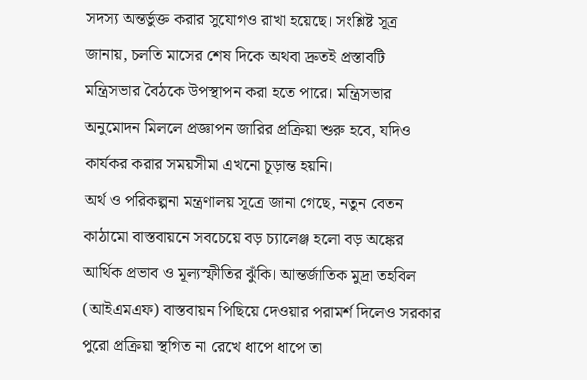সদস্য অন্তর্ভুক্ত করার সুযোগও রাখা হয়েছে। সংশ্লিষ্ট সূত্র জানায়, চলতি মাসের শেষ দিকে অথবা দ্রুতই প্রস্তাবটি মন্ত্রিসভার বৈঠকে উপস্থাপন করা হতে পারে। মন্ত্রিসভার অনুমোদন মিললে প্রজ্ঞাপন জারির প্রক্রিয়া শুরু হবে, যদিও কার্যকর করার সময়সীমা এখনো চূড়ান্ত হয়নি।
অর্থ ও পরিকল্পনা মন্ত্রণালয় সূত্রে জানা গেছে, নতুন বেতন কাঠামো বাস্তবায়নে সবচেয়ে বড় চ্যালেঞ্জ হলো বড় অঙ্কের আর্থিক প্রভাব ও মূল্যস্ফীতির ঝুঁকি। আন্তর্জাতিক মুদ্রা তহবিল (আইএমএফ) বাস্তবায়ন পিছিয়ে দেওয়ার পরামর্শ দিলেও সরকার পুরো প্রক্রিয়া স্থগিত না রেখে ধাপে ধাপে তা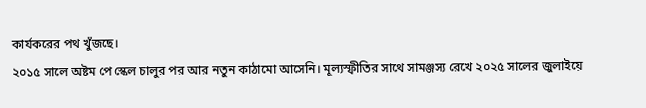কার্যকরের পথ খুঁজছে।
২০১৫ সালে অষ্টম পে স্কেল চালুর পর আর নতুন কাঠামো আসেনি। মূল্যস্ফীতির সাথে সামঞ্জস্য রেখে ২০২৫ সালের জুলাইয়ে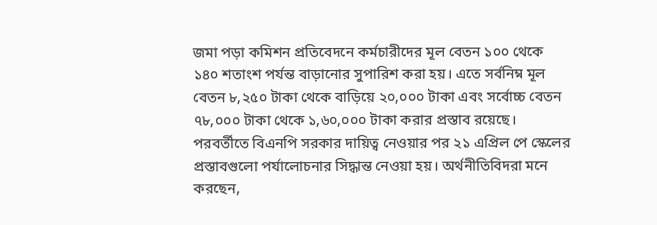জমা পড়া কমিশন প্রতিবেদনে কর্মচারীদের মূল বেতন ১০০ থেকে ১৪০ শতাংশ পর্যন্ত বাড়ানোর সুপারিশ করা হয়। এতে সর্বনিম্ন মূল বেতন ৮,২৫০ টাকা থেকে বাড়িয়ে ২০,০০০ টাকা এবং সর্বোচ্চ বেতন ৭৮,০০০ টাকা থেকে ১,৬০,০০০ টাকা করার প্রস্তাব রয়েছে।
পরবর্তীতে বিএনপি সরকার দায়িত্ব নেওয়ার পর ২১ এপ্রিল পে স্কেলের প্রস্তাবগুলো পর্যালোচনার সিদ্ধান্ত নেওয়া হয়। অর্থনীতিবিদরা মনে করছেন,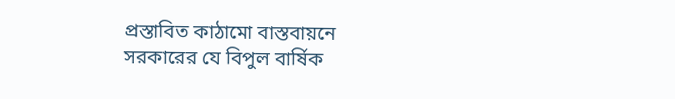প্রস্তাবিত কাঠামো বাস্তবায়নে সরকারের যে বিপুল বার্ষিক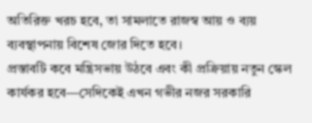অতিরিক্ত খরচ হবে, তা সামলাতে রাজস্ব আয় ও ব্যয় ব্যবস্থাপনায় বিশেষ জোর দিতে হবে।
প্রস্তাবটি কবে মন্ত্রিসভায় উঠবে এবং কী প্রক্রিয়ায় নতুন স্কেল কার্যকর হবে—সেদিকেই এখন গভীর নজর সরকারি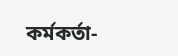কর্মকর্তা-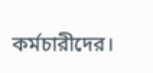কর্মচারীদের।